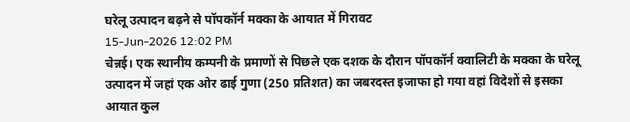घरेलू उत्पादन बढ़ने से पॉपकॉर्न मक्का के आयात में गिरावट
15-Jun-2026 12:02 PM
चेन्नई। एक स्थानीय कम्पनी के प्रमाणों से पिछले एक दशक के दौरान पॉपकॉर्न क्वालिटी के मक्का के घरेलू उत्पादन में जहां एक ओर ढाई गुणा (250 प्रतिशत) का जबरदस्त इजाफा हो गया वहां विदेशों से इसका आयात कुल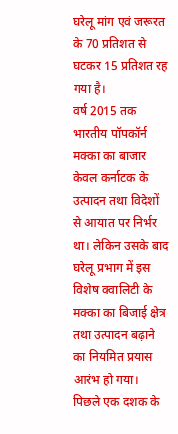घरेलू मांग एवं जरूरत के 70 प्रतिशत से घटकर 15 प्रतिशत रह गया है।
वर्ष 2015 तक भारतीय पॉपकॉर्न मक्का का बाजार केवल कर्नाटक के उत्पादन तथा विदेशों से आयात पर निर्भर था। लेकिन उसके बाद घरेलू प्रभाग में इस विशेष क्वालिटी के मक्का का बिजाई क्षेत्र तथा उत्पादन बढ़ाने का नियमित प्रयास आरंभ हो गया।
पिछले एक दशक के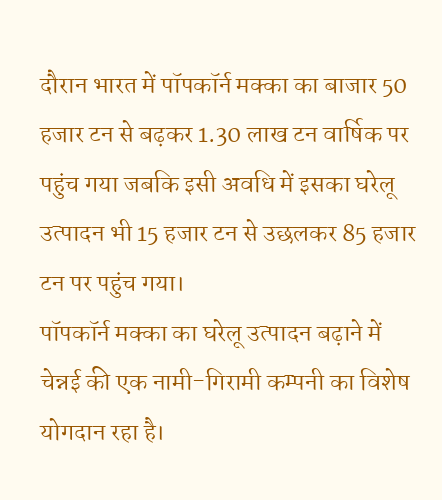दौरान भारत में पॉपकॉर्न मक्का का बाजार 50 हजार टन से बढ़कर 1.30 लाख टन वार्षिक पर पहुंच गया जबकि इसी अवधि में इसका घरेलू उत्पादन भी 15 हजार टन से उछलकर 85 हजार टन पर पहुंच गया।
पॉपकॉर्न मक्का का घरेलू उत्पादन बढ़ाने में चेन्नई की एक नामी-गिरामी कम्पनी का विशेष योगदान रहा है।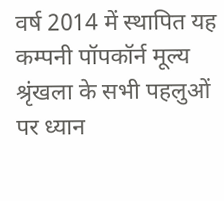वर्ष 2014 में स्थापित यह कम्पनी पॉपकॉर्न मूल्य श्रृंखला के सभी पहलुओं पर ध्यान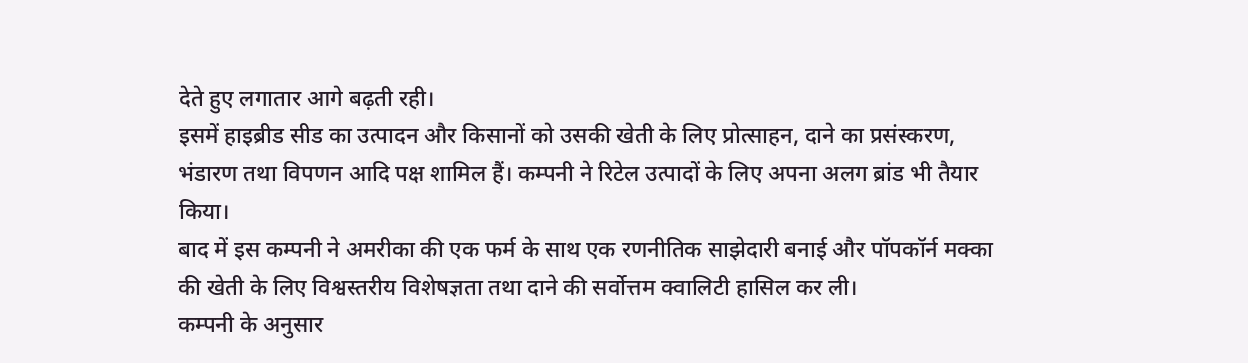देते हुए लगातार आगे बढ़ती रही।
इसमें हाइब्रीड सीड का उत्पादन और किसानों को उसकी खेती के लिए प्रोत्साहन, दाने का प्रसंस्करण, भंडारण तथा विपणन आदि पक्ष शामिल हैं। कम्पनी ने रिटेल उत्पादों के लिए अपना अलग ब्रांड भी तैयार किया।
बाद में इस कम्पनी ने अमरीका की एक फर्म के साथ एक रणनीतिक साझेदारी बनाई और पॉपकॉर्न मक्का की खेती के लिए विश्वस्तरीय विशेषज्ञता तथा दाने की सर्वोत्तम क्वालिटी हासिल कर ली।
कम्पनी के अनुसार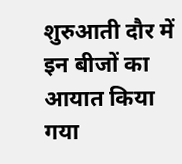शुरुआती दौर में इन बीजों का आयात किया गया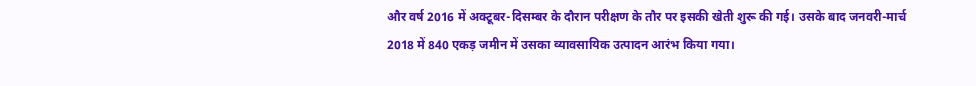और वर्ष 2016 में अक्टूबर-दिसम्बर के दौरान परीक्षण के तौर पर इसकी खेती शुरू की गई। उसके बाद जनवरी-मार्च 2018 में 840 एकड़ जमीन में उसका व्यावसायिक उत्पादन आरंभ किया गया।